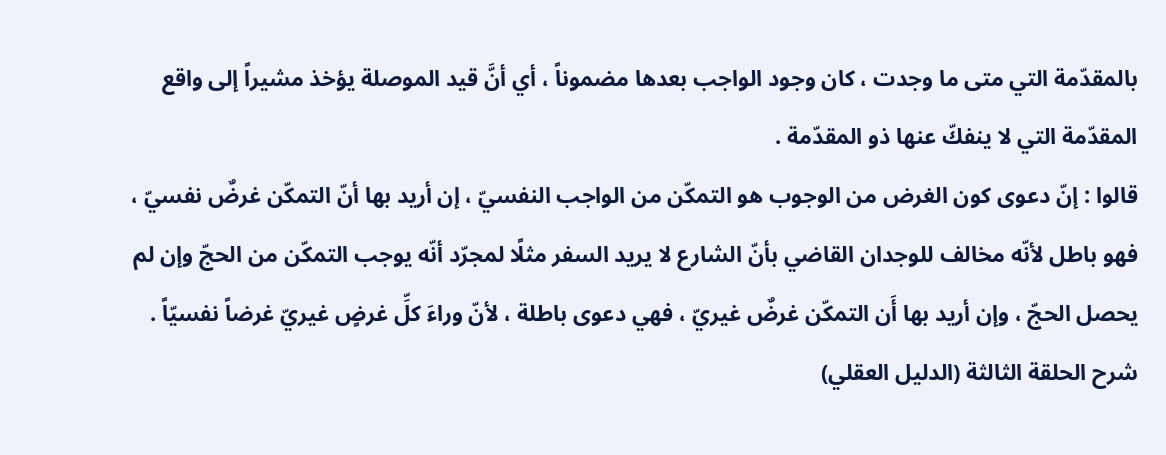بالمقدّمة التي متى ما وجدت ، كان وجود الواجب بعدها مضموناً ، أي أنَّ قيد الموصلة يؤخذ مشيراً إلى واقع المقدّمة التي لا ينفكّ عنها ذو المقدّمة .
قالوا : إنّ دعوى كون الغرض من الوجوب هو التمكّن من الواجب النفسيّ ، إن أريد بها أنّ التمكّن غرضٌ نفسيّ ، فهو باطل لأنّه مخالف للوجدان القاضي بأنّ الشارع لا يريد السفر مثلًا لمجرّد أنّه يوجب التمكّن من الحجّ وإن لم يحصل الحجّ ، وإن أريد بها أَن التمكّن غرضٌ غيريّ ، فهي دعوى باطلة ، لأنّ وراءَ كلِّ غرضٍ غيريّ غرضاً نفسيّاً .
شرح الحلقة الثالثة (الدليل العقلي)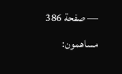— صفحة 386
مساهمون: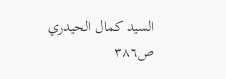السيد كمال الحيدري
ص٣٨٦